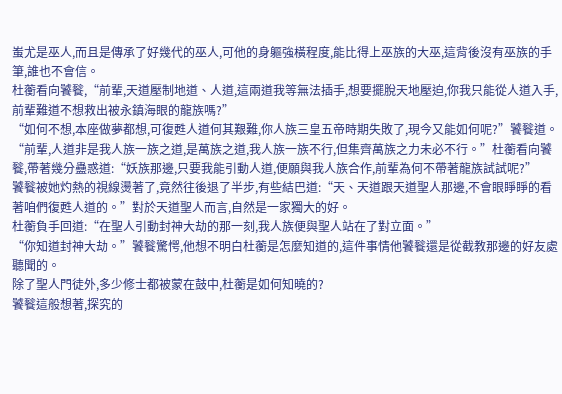蚩尤是巫人,而且是傳承了好幾代的巫人,可他的身軀強橫程度,能比得上巫族的大巫,這背後沒有巫族的手筆,誰也不會信。
杜蘅看向饕餮,“前輩,天道壓制地道、人道,這兩道我等無法插手,想要擺脫天地壓迫,你我只能從人道入手,前輩難道不想救出被永鎮海眼的龍族嗎?”
“如何不想,本座做夢都想,可復甦人道何其艱難,你人族三皇五帝時期失敗了,現今又能如何呢?”饕餮道。
“前輩,人道非是我人族一族之道,是萬族之道,我人族一族不行,但集齊萬族之力未必不行。”杜蘅看向饕餮,帶著幾分蠱惑道:“妖族那邊,只要我能引動人道,便願與我人族合作,前輩為何不帶著龍族試試呢?”
饕餮被她灼熱的視線燙著了,竟然往後退了半步,有些結巴道:“天、天道跟天道聖人那邊,不會眼睜睜的看著咱們復甦人道的。”對於天道聖人而言,自然是一家獨大的好。
杜蘅負手回道:“在聖人引動封神大劫的那一刻,我人族便與聖人站在了對立面。”
“你知道封神大劫。”饕餮驚愕,他想不明白杜蘅是怎麼知道的,這件事情他饕餮還是從截教那邊的好友處聽聞的。
除了聖人門徒外,多少修士都被蒙在鼓中,杜蘅是如何知曉的?
饕餮這般想著,探究的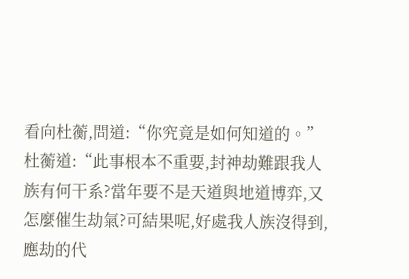看向杜蘅,問道:“你究竟是如何知道的。”
杜蘅道:“此事根本不重要,封神劫難跟我人族有何干系?當年要不是天道與地道博弈,又怎麼催生劫氣?可結果呢,好處我人族沒得到,應劫的代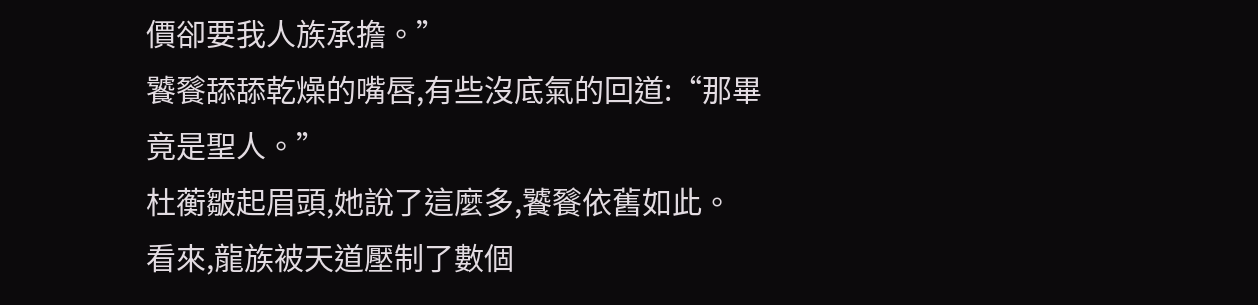價卻要我人族承擔。”
饕餮舔舔乾燥的嘴唇,有些沒底氣的回道:“那畢竟是聖人。”
杜蘅皺起眉頭,她說了這麼多,饕餮依舊如此。
看來,龍族被天道壓制了數個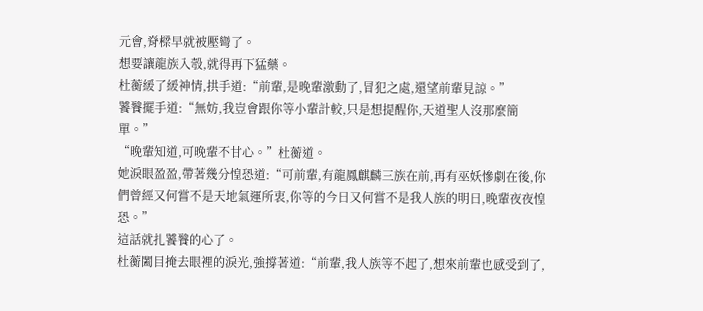元會,脊樑早就被壓彎了。
想要讓龍族入彀,就得再下猛藥。
杜蘅緩了緩神情,拱手道:“前輩,是晚輩激動了,冒犯之處,還望前輩見諒。”
饕餮擺手道:“無妨,我豈會跟你等小輩計較,只是想提醒你,天道聖人沒那麼簡單。”
“晚輩知道,可晚輩不甘心。”杜蘅道。
她淚眼盈盈,帶著幾分惶恐道:“可前輩,有龍鳳麒麟三族在前,再有巫妖慘劇在後,你們曾經又何嘗不是天地氣運所衷,你等的今日又何嘗不是我人族的明日,晚輩夜夜惶恐。”
這話就扎饕餮的心了。
杜蘅闔目掩去眼裡的淚光,強撐著道:“前輩,我人族等不起了,想來前輩也感受到了,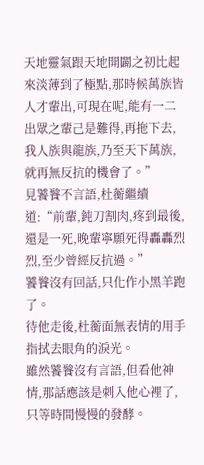天地靈氣跟天地開闢之初比起來淡薄到了極點,那時候萬族皆人才輩出,可現在呢,能有一二出眾之輩己是難得,再拖下去,我人族與龍族,乃至天下萬族,就再無反抗的機會了。”
見饕餮不言語,杜蘅繼續道:“前輩,鈍刀割肉,疼到最後,還是一死,晚輩寧願死得轟轟烈烈,至少曾經反抗過。”
饕餮沒有回話,只化作小黑羊跑了。
待他走後,杜蘅面無表情的用手指拭去眼角的淚光。
雖然饕餮沒有言語,但看他神情,那話應該是刺入他心裡了,只等時間慢慢的發酵。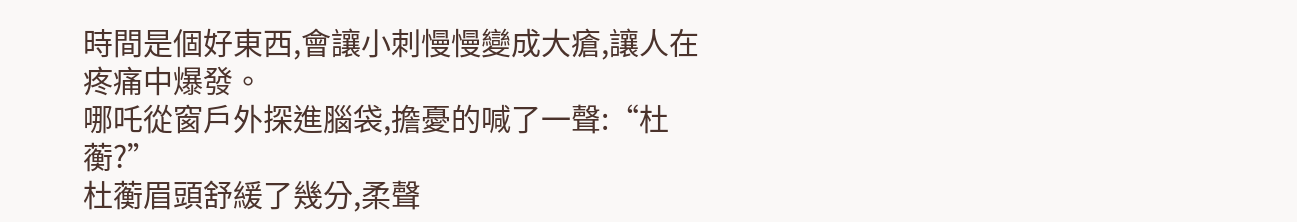時間是個好東西,會讓小刺慢慢變成大瘡,讓人在疼痛中爆發。
哪吒從窗戶外探進腦袋,擔憂的喊了一聲:“杜蘅?”
杜蘅眉頭舒緩了幾分,柔聲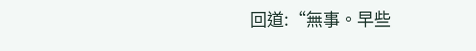回道:“無事。早些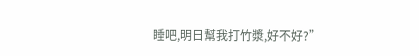睡吧,明日幫我打竹漿,好不好?”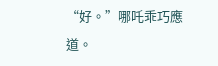“好。”哪吒乖巧應道。